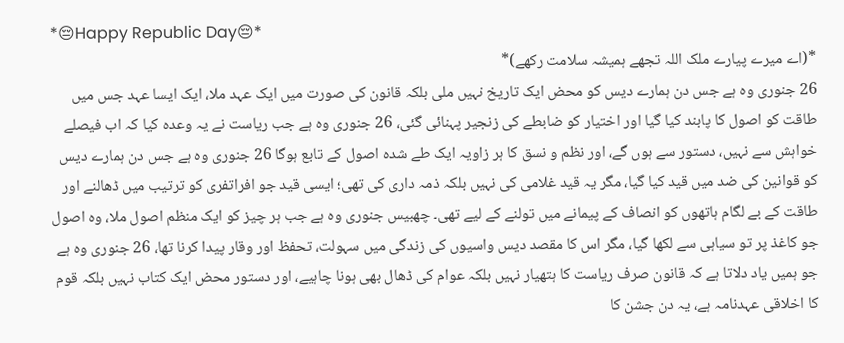*😔Happy Republic Day😔*
*(اے میرے پیارے ملک اللہ تجھے ہمیشہ سلامت رکھے)*
26 جنوری وہ ہے جس دن ہمارے دیس کو محض ایک تاریخ نہیں ملی بلکہ قانون کی صورت میں ایک عہد ملا، ایک ایسا عہد جس میں طاقت کو اصول کا پابند کیا گیا اور اختیار کو ضابطے کی زنجیر پہنائی گئی، 26 جنوری وہ ہے جب ریاست نے یہ وعدہ کیا کہ اب فیصلے خواہش سے نہیں، دستور سے ہوں گے، اور نظم و نسق کا ہر زاویہ ایک طے شدہ اصول کے تابع ہوگا 26 جنوری وہ ہے جس دن ہمارے دیس کو قوانین کی ضد میں قید کیا گیا، مگر یہ قید غلامی کی نہیں بلکہ ذمہ داری کی تھی؛ ایسی قید جو افراتفری کو ترتیب میں ڈھالنے اور طاقت کے بے لگام ہاتھوں کو انصاف کے پیمانے میں تولنے کے لیے تھی۔ چھبیس جنوری وہ ہے جب ہر چیز کو ایک منظم اصول ملا، وہ اصول جو کاغذ پر تو سیاہی سے لکھا گیا، مگر اس کا مقصد دیس واسیوں کی زندگی میں سہولت، تحفظ اور وقار پیدا کرنا تھا، 26 جنوری وہ ہے جو ہمیں یاد دلاتا ہے کہ قانون صرف ریاست کا ہتھیار نہیں بلکہ عوام کی ڈھال بھی ہونا چاہیے، اور دستور محض ایک کتاب نہیں بلکہ قوم کا اخلاقی عہدنامہ ہے، یہ دن جشن کا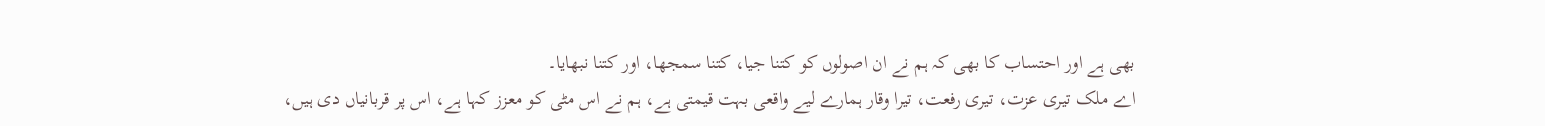بھی ہے اور احتساب کا بھی کہ ہم نے ان اصولوں کو کتنا جیا، کتنا سمجھا، اور کتنا نبھایا۔
اے ملک تیری عزت، تیری رفعت، تیرا وقار ہمارے لیے واقعی بہت قیمتی ہے، ہم نے اس مٹی کو معزز کہا ہے، اس پر قربانیاں دی ہیں،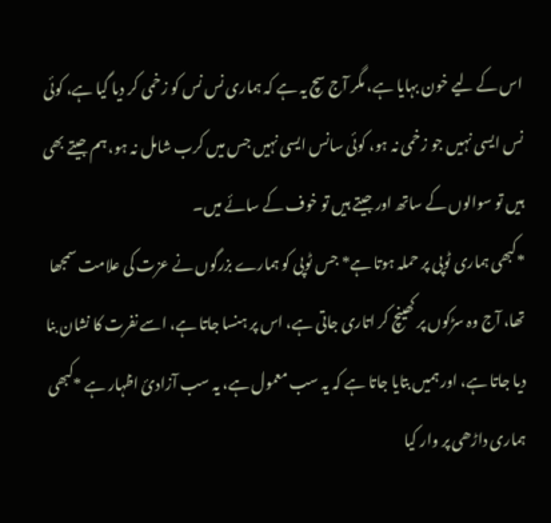اس کے لیے خون بہایا ہے، مگر آج سچ یہ ہے کہ ہماری نس نس کو زخمی کر دیا گیا ہے، کوئی نس ایسی نہیں جو زخمی نہ ہو، کوئی سانس ایسی نہیں جس میں کرب شامل نہ ہو، ہم جیتے بھی ہیں تو سوالوں کے ساتھ اور جیتے ہیں تو خوف کے سائے میں۔
*کبھی ہماری ٹوپی پر حملہ ہوتا ہے* جس ٹوپی کو ہمارے بزرگوں نے عزت کی علامت سمجھا تھا، آج وہ سڑکوں پر کھینچ کر اتاری جاتی ہے، اس پر ہنسا جاتا ہے، اسے نفرت کا نشان بنا دیا جاتا ہے، اور ہمیں بتایا جاتا ہے کہ یہ سب معمول ہے، یہ سب آزادیٔ اظہار ہے *کبھی ہماری داڑھی پر وار کیا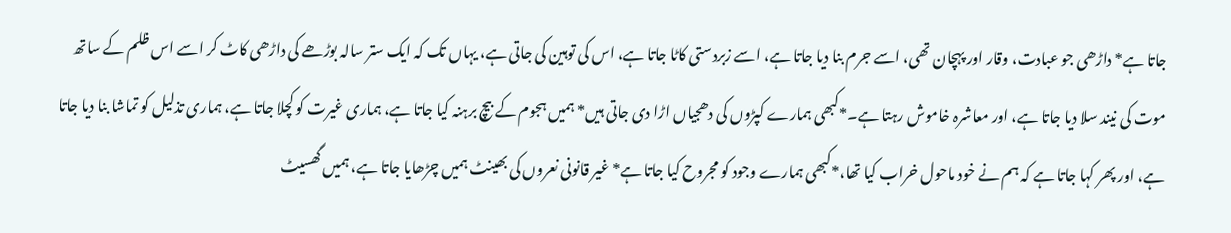جاتا ہے* داڑھی جو عبادت، وقار اور پہچان تھی، اسے جرم بنا دیا جاتا ہے، اسے زبردستی کاٹا جاتا ہے، اس کی توہین کی جاتی ہے، یہاں تک کہ ایک ستر سالہ بوڑھے کی داڑھی کاٹ کر اسے اس ظلم کے ساتھ موت کی نیند سلا دیا جاتا ہے، اور معاشرہ خاموش رہتا ہے۔*کبھی ہمارے کپڑوں کی دھجیاں اڑا دی جاتی ہیں* ہمیں ہجوم کے بیچ برہنہ کیا جاتا ہے، ہماری غیرت کو کچلا جاتا ہے، ہماری تذلیل کو تماشا بنا دیا جاتا ہے، اور پھر کہا جاتا ہے کہ ہم نے خود ماحول خراب کیا تھا،*کبھی ہمارے وجود کو مجروح کیا جاتا ہے* غیر قانونی نعروں کی بھینٹ ہمیں چڑھایا جاتا ہے، ہمیں گھسیٹ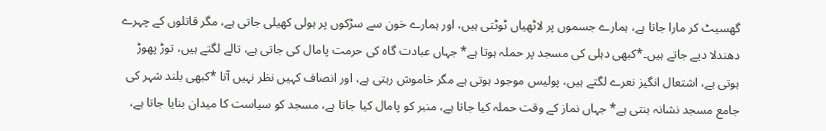گھسیٹ کر مارا جاتا ہے، ہمارے جسموں پر لاٹھیاں ٹوٹتی ہیں، اور ہمارے خون سے سڑکوں پر ہولی کھیلی جاتی ہے، مگر قاتلوں کے چہرے دھندلا دیے جاتے ہیں۔*کبھی دہلی کی مسجد پر حملہ ہوتا ہے* جہاں عبادت گاہ کی حرمت پامال کی جاتی ہے، تالے لگتے ہیں، توڑ پھوڑ ہوتی ہے، اشتعال انگیز نعرے لگتے ہیں، پولیس موجود ہوتی ہے مگر خاموش رہتی ہے، اور انصاف کہیں نظر نہیں آتا *کبھی بلند شہر کی جامع مسجد نشانہ بنتی ہے* جہاں نماز کے وقت حملہ کیا جاتا ہے، منبر کو پامال کیا جاتا ہے، مسجد کو سیاست کا میدان بنایا جاتا ہے،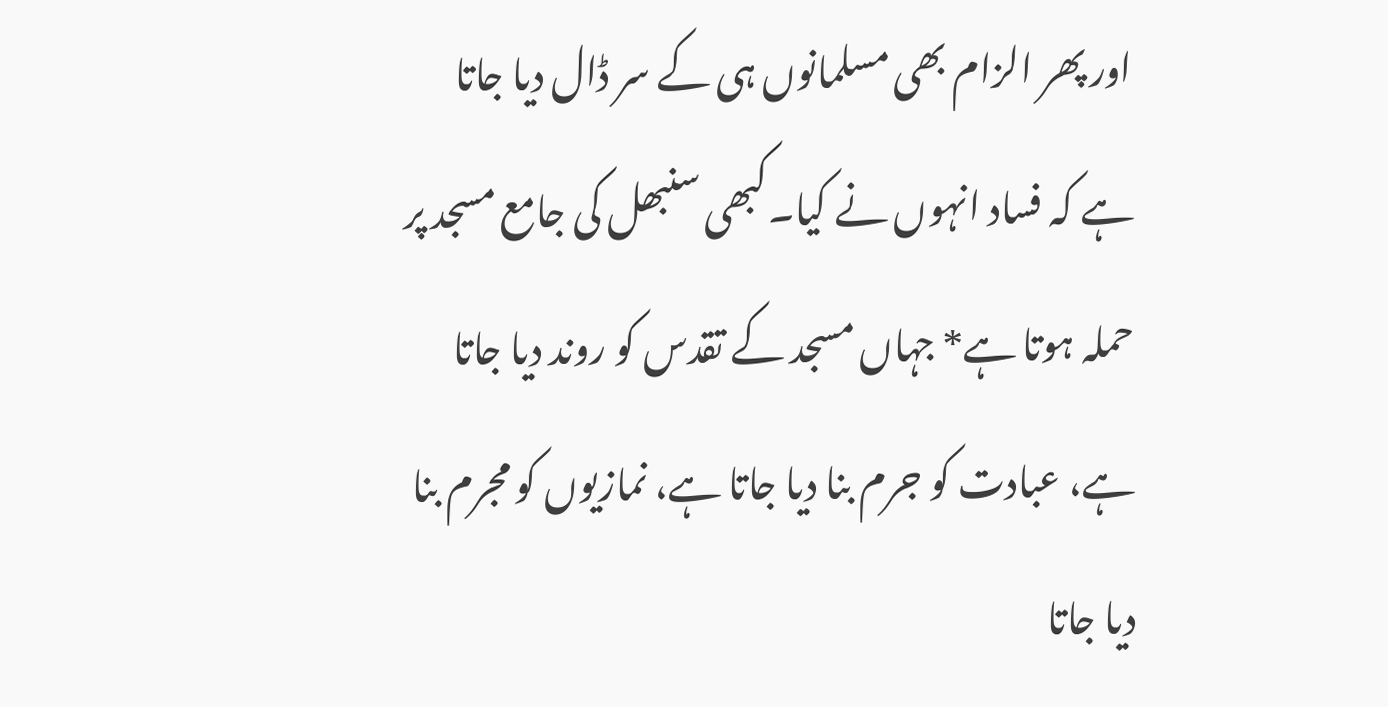اور پھر الزام بھی مسلمانوں ہی کے سر ڈال دیا جاتا ہے کہ فساد انہوں نے کیا۔کبھی سنبھل کی جامع مسجد پر حملہ ہوتا ہے* جہاں مسجد کے تقدس کو روند دیا جاتا ہے، عبادت کو جرم بنا دیا جاتا ہے، نمازیوں کو مجرم بنا دیا جاتا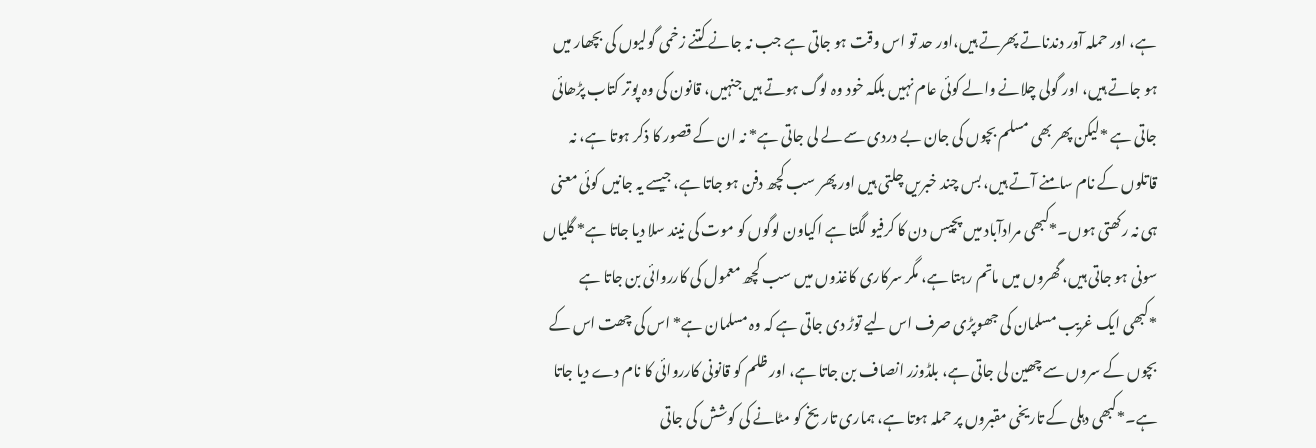ہے، اور حملہ آور دندناتے پھرتے ہیں،اور حد تو اس وقت ہو جاتی ہے جب نہ جانے کتنے زخمی گولیوں کی بچھار میں ہو جاتے ہیں، اور گولی چلانے والے کوئی عام نہیں بلکہ خود وہ لوگ ہوتے ہیں جنہیں، قانون کی وہ پوتر کتاب پڑھائی جاتی ہے *لیکن پھر بھی مسلم بچوں کی جان بے دردی سے لے لی جاتی ہے* نہ ان کے قصور کا ذکر ہوتا ہے، نہ قاتلوں کے نام سامنے آتے ہیں، بس چند خبریں چلتی ہیں اور پھر سب کچھ دفن ہو جاتا ہے، جیسے یہ جانیں کوئی معنی ہی نہ رکھتی ہوں۔*کبھی مرادآباد میں پچیس دن کا کرفیو لگتا ہے اکیاون لوگوں کو موت کی نیند سلا دیا جاتا ہے* گلیاں سونی ہو جاتی ہیں، گھروں میں ماتم رہتا ہے، مگر سرکاری کاغذوں میں سب کچھ معمول کی کارروائی بن جاتا ہے *کبھی ایک غریب مسلمان کی جھوپڑی صرف اس لیے توڑ دی جاتی ہے کہ وہ مسلمان ہے* اس کی چھت اس کے بچوں کے سروں سے چھین لی جاتی ہے، بلڈوزر انصاف بن جاتا ہے، اور ظلم کو قانونی کارروائی کا نام دے دیا جاتا ہے۔*کبھی دہلی کے تاریخی مقبروں پر حملہ ہوتا ہے، ہماری تاریخ کو مٹانے کی کوشش کی جاتی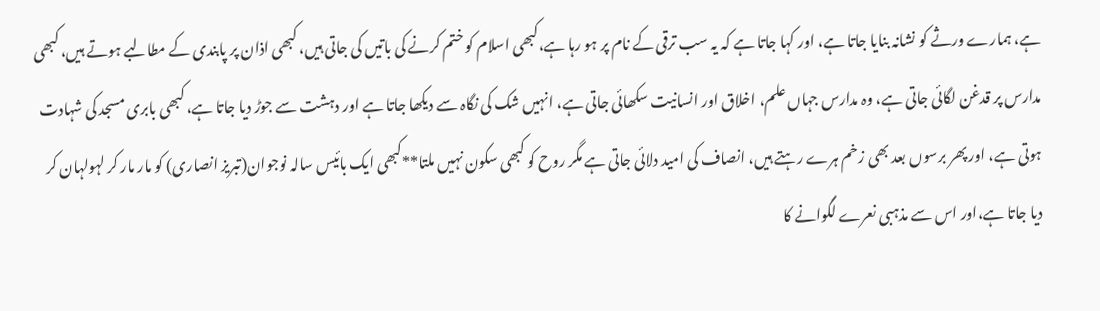ہے، ہمارے ورثے کو نشانہ بنایا جاتا ہے، اور کہا جاتا ہے کہ یہ سب ترقی کے نام پر ہو رہا ہے،کبھی اسلام کو ختم کرنے کی باتیں کی جاتی ہیں، کبھی اذان پر پابندی کے مطالبے ہوتے ہیں، کبھی مدارس پر قدغن لگائی جاتی ہے، وہ مدارس جہاں علم، اخلاق اور انسانیت سکھائی جاتی ہے، انہیں شک کی نگاہ سے دیکھا جاتا ہے اور دہشت سے جوڑ دیا جاتا ہے، کبھی بابری مسجد کی شہادت ہوتی ہے، اور پھر برسوں بعد بھی زخم ہرے رہتے ہیں، انصاف کی امید دلائی جاتی ہے مگر روح کو کبھی سکون نہیں ملتا**کبھی ایک بائیس سالہ نوجوان(تبریز انصاری) کو مار مار کر لہولہان کر دیا جاتا ہے،اور اس سے مذہبی نعرے لگوانے کا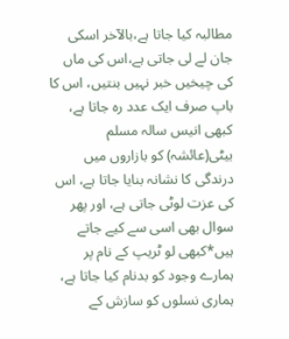مطالبہ کیا جاتا ہے،بالآخر اسکی جان لے لی جاتی ہے،اس کی ماں کی چیخیں خبر نہیں بنتیں، اس کا باپ صرف ایک عدد رہ جاتا ہے، کبھی انیس سالہ مسلم بیٹی(عائشہ) کو بازاروں میں درندگی کا نشانہ بنایا جاتا ہے، اس کی عزت لوٹی جاتی ہے، اور پھر سوال بھی اسی سے کیے جاتے ہیں*کبھی لو ٹریپ کے نام پر ہمارے وجود کو بدنام کیا جاتا ہے، ہماری نسلوں کو سازش کے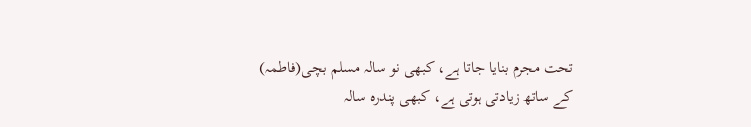تحت مجرم بنایا جاتا ہے، کبھی نو سالہ مسلم بچی(فاطمہ) کے ساتھ زیادتی ہوتی ہے، کبھی پندرہ سالہ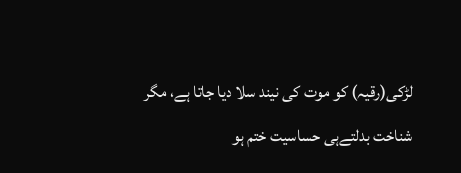لڑکی(رقیہ) کو موت کی نیند سلا دیا جاتا ہے، مگر شناخت بدلتےہی حساسیت ختم ہو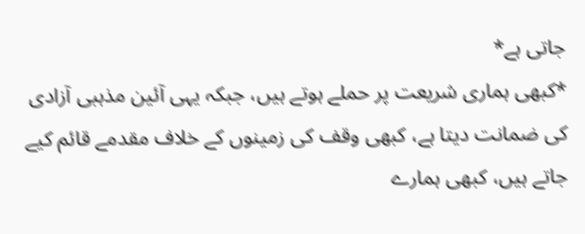جاتی ہے*
*کبھی ہماری شریعت پر حملے ہوتے ہیں، جبکہ یہی آئین مذہبی آزادی کی ضمانت دیتا ہے، کبھی وقف کی زمینوں کے خلاف مقدمے قائم کیے جاتے ہیں، کبھی ہمارے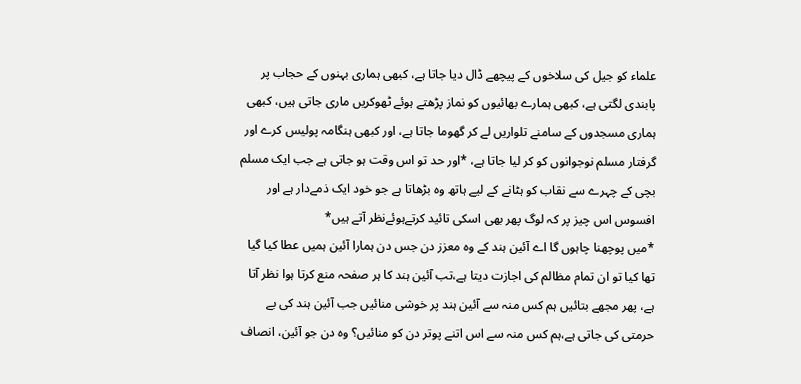علماء کو جیل کی سلاخوں کے پیچھے ڈال دیا جاتا ہے، کبھی ہماری بہنوں کے حجاب پر پابندی لگتی ہے، کبھی ہمارے بھائیوں کو نماز پڑھتے ہوئے ٹھوکریں ماری جاتی ہیں، کبھی ہماری مسجدوں کے سامنے تلواریں لے کر گھوما جاتا ہے، اور کبھی ہنگامہ پولیس کرے اور گرفتار مسلم نوجوانوں کو کر لیا جاتا ہے، *اور حد تو اس وقت ہو جاتی ہے جب ایک مسلم بچی کے چہرے سے نقاب کو ہٹانے کے لیے ہاتھ وہ بڑھاتا ہے جو خود ایک ذمےدار ہے اور افسوس اس چیز پر کہ لوگ پھر بھی اسکی تائید کرتےہوئےنظر آتے ہیں*
*میں پوچھنا چاہوں گا اے آئین ہند کے وہ معزز دن جس دن ہمارا آئین ہمیں عطا کیا گیا تھا کیا تو ان تمام مظالم کی اجازت دیتا ہے،تب آئین ہند کا ہر صفحہ منع کرتا ہوا نظر آتا ہے، پھر مجھے بتائیں ہم کس منہ سے آئین ہند پر خوشی منائیں جب آئین ہند کی بے حرمتی کی جاتی ہے،ہم کس منہ سے اس اتنے پوتر دن کو منائیں؟ وہ دن جو آئین، انصاف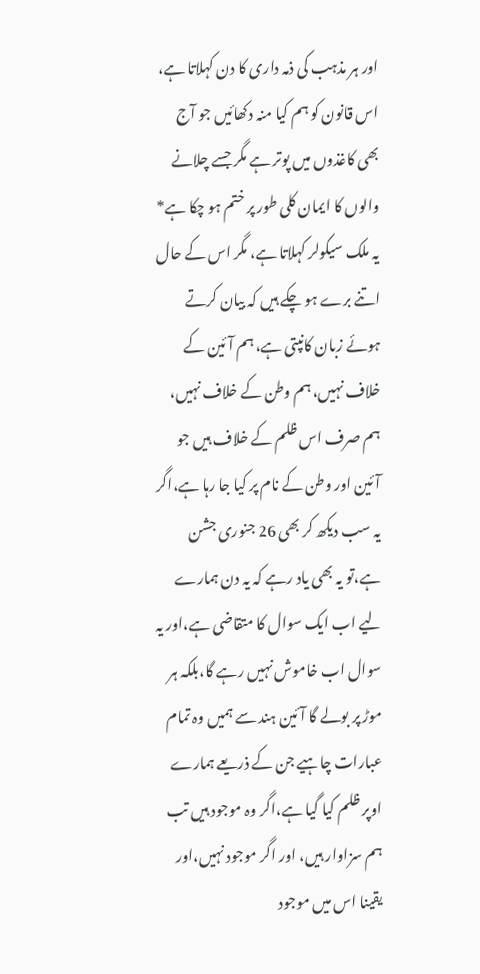اور ہر مذہب کی ذمہ داری کا دن کہلاتا ہے، اس قانون کو ہم کیا منہ دکھائیں جو آج بھی کاغذوں میں پوتر ہے مگر جسے چلانے والوں کا ایمان کلی طور پر ختم ہو چکا ہے*
یہ ملک سیکولر کہلاتا ہے، مگر اس کے حال اتنے برے ہو چکے ہیں کہ بیان کرتے ہوئے زبان کانپتی ہے، ہم آئین کے خلاف نہیں، ہم وطن کے خلاف نہیں، ہم صرف اس ظلم کے خلاف ہیں جو آئین اور وطن کے نام پر کیا جا رہا ہے،اگر یہ سب دیکھ کر بھی 26 جنوری جشن ہے،تو یہ بھی یاد رہے کہ یہ دن ہمارے لیے اب ایک سوال کا متقاضی ہے،اور یہ سوال اب خاموش نہیں رہے گا،بلکہ ہر موڑ پر بولے گا آئین ہند سے ہمیں وہ تمام عبارات چاہیے جن کے ذریعے ہمارے اوپر ظلم کیا گیا ہے،اگر وہ موجود ہیں تب ہم سزاوار ہیں، اور اگر موجود نہیں،اور یقینا اس میں موجود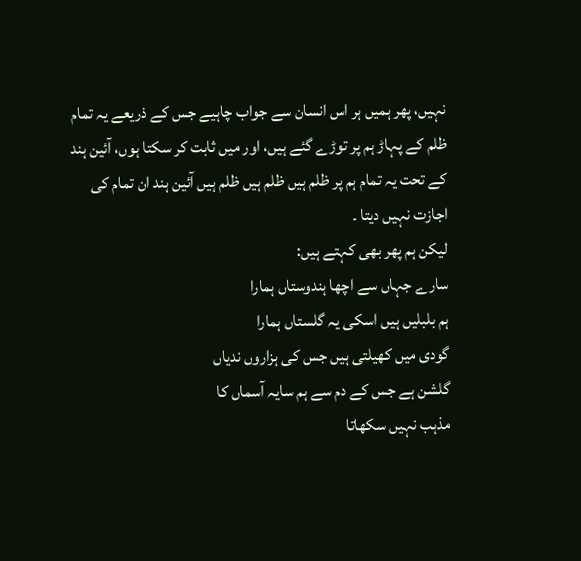نہیں، پھر ہمیں ہر اس انسان سے جواب چاہیے جس کے ذریعے یہ تمام ظلم کے پہاڑ ہم پر توڑے گئے ہیں، اور میں ثابت کر سکتا ہوں، آئین ہند کے تحت یہ تمام ہم پر ظلم ہیں ظلم ہیں ظلم ہیں آئین ہند ان تمام کی اجازت نہیں دیتا ۔
لیکن ہم پھر بھی کہتے ہیں:
سارے جہاں سے اچھا ہندوستاں ہمارا
ہم بلبلیں ہیں اسکی یہ گلستاں ہمارا
گودی میں کھیلتی ہیں جس کی ہزاروں ندیاں
گلشن ہے جس کے دم سے ہم سایہ آسماں کا
مذہب نہیں سکھاتا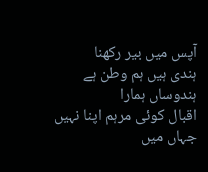آپس میں بیر رکھنا
ہندی ہیں ہم وطن ہے ہندوساں ہمارا
اقبال کوئی مرہم اپنا نہیں جہاں میں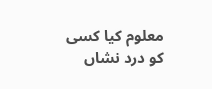معلوم کیا کسی کو درد نشاں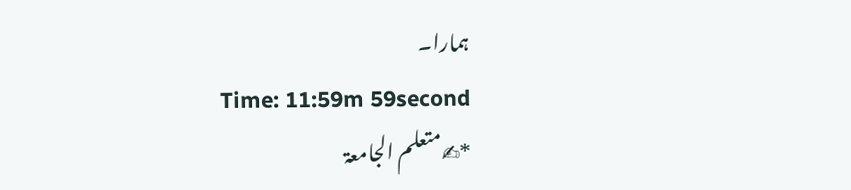ہمارا۔
Time: 11:59m 59second
*✍متعلم الجامعۃ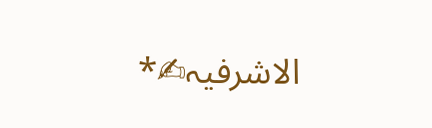الاشرفیہ✍*